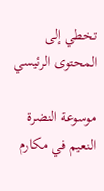تخطي إلى المحتوى الرئيسي

موسوعة النضرة النعيم في مكارم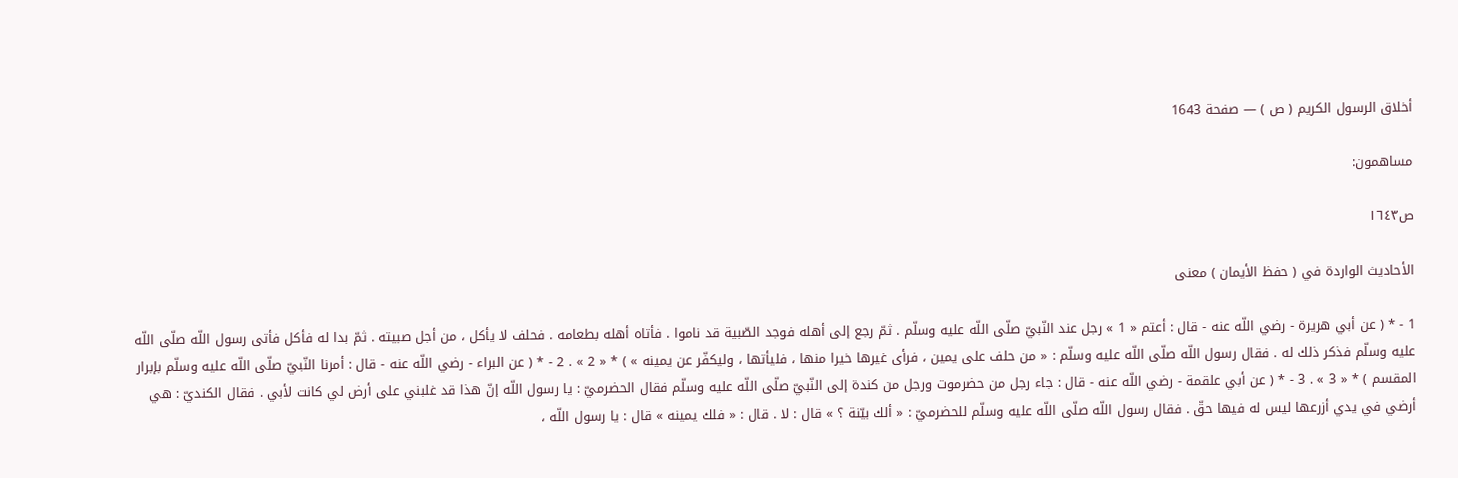أخلاق الرسول الكريم ( ص ) — صفحة 1643

مساهمون:

ص١٦٤٣

الأحاديث الواردة في ( حفظ الأيمان ) معنى

1 - * ( عن أبي هريرة - رضي اللّه عنه - قال : أعتم « 1 » رجل عند النّبيّ صلّى اللّه عليه وسلّم . ثمّ رجع إلى أهله فوجد الصّبية قد ناموا . فأتاه أهله بطعامه . فحلف لا يأكل ، من أجل صبيته . ثمّ بدا له فأكل فأتى رسول اللّه صلّى اللّه عليه وسلّم فذكر ذلك له . فقال رسول اللّه صلّى اللّه عليه وسلّم : « من حلف على يمين ، فرأى غيرها خيرا منها ، فليأتها ، وليكفّر عن يمينه » ) * « 2 » . 2 - * ( عن البراء - رضي اللّه عنه - قال : أمرنا النّبيّ صلّى اللّه عليه وسلّم بإبرار المقسم ) * « 3 » . 3 - * ( عن أبي علقمة - رضي اللّه عنه - قال : جاء رجل من حضرموت ورجل من كندة إلى النّبيّ صلّى اللّه عليه وسلّم فقال الحضرميّ : يا رسول اللّه إنّ هذا قد غلبني على أرض لي كانت لأبي . فقال الكنديّ : هي أرضي في يدي أزرعها ليس له فيها حقّ . فقال رسول اللّه صلّى اللّه عليه وسلّم للحضرميّ : « ألك بيّنة ؟ » قال : لا . قال : « فلك يمينه » قال : يا رسول اللّه ،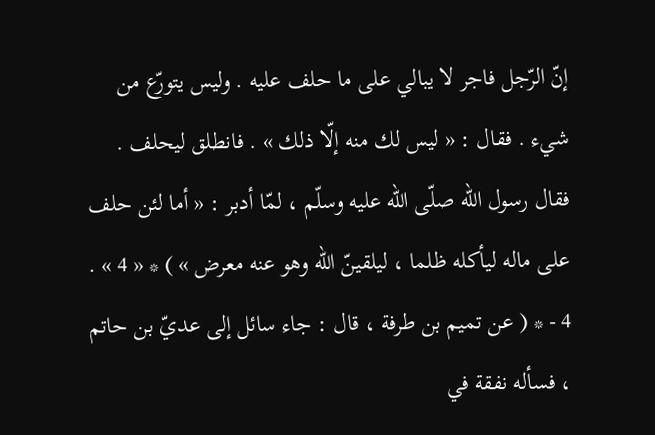إنّ الرّجل فاجر لا يبالي على ما حلف عليه . وليس يتورّع من شيء . فقال : « ليس لك منه إلّا ذلك » . فانطلق ليحلف . فقال رسول اللّه صلّى اللّه عليه وسلّم ، لمّا أدبر : « أما لئن حلف على ماله ليأكله ظلما ، ليلقينّ اللّه وهو عنه معرض » ) * « 4 » . 4 - * ( عن تميم بن طرفة ، قال : جاء سائل إلى عديّ بن حاتم ، فسأله نفقة في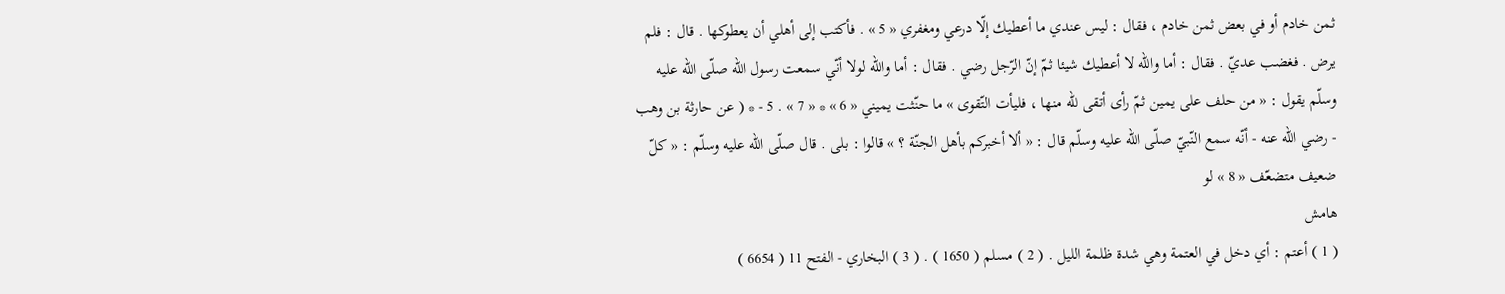ثمن خادم أو في بعض ثمن خادم ، فقال : ليس عندي ما أعطيك إلّا درعي ومغفري « 5 » . فأكتب إلى أهلي أن يعطوكها . قال : فلم يرض . فغضب عديّ . فقال : أما واللّه لا أعطيك شيئا ثمّ إنّ الرّجل رضي . فقال : أما واللّه لولا أنّي سمعت رسول اللّه صلّى اللّه عليه وسلّم يقول : « من حلف على يمين ثمّ رأى أتقى للّه منها ، فليأت التّقوى » ما حنّثت يميني « 6 » * « 7 » . 5 - * ( عن حارثة بن وهب - رضي اللّه عنه - أنّه سمع النّبيّ صلّى اللّه عليه وسلّم قال : « ألا أخبركم بأهل الجنّة ؟ » قالوا : بلى . قال صلّى اللّه عليه وسلّم : « كلّ ضعيف متضعّف « 8 » لو
هامش
( 1 ) أعتم : أي دخل في العتمة وهي شدة ظلمة الليل . ( 2 ) مسلم ( 1650 ) . ( 3 ) البخاري - الفتح 11 ( 6654 )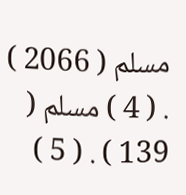مسلم ( 2066 ) . ( 4 ) مسلم ( 139 ) . ( 5 )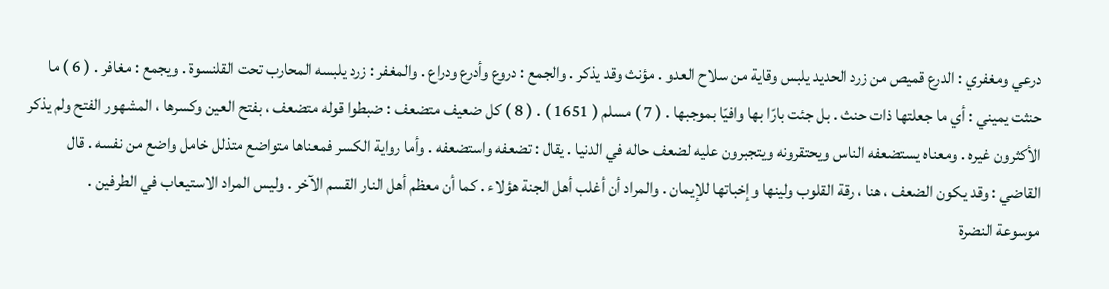درعي ومغفري : الدرع قميص من زرد الحديد يلبس وقاية من سلاح العدو . مؤنث وقد يذكر . والجمع : دروع وأدرع ودراع . والمغفر : زرد يلبسه المحارب تحت القلنسوة . ويجمع : مغافر . ( 6 ) ما حنثت يميني : أي ما جعلتها ذات حنث . بل جئت بارّا بها وافيّا بموجبها . ( 7 ) مسلم ( 1651 ) . ( 8 ) كل ضعيف متضعف : ضبطوا قوله متضعف ، بفتح العين وكسرها ، المشهور الفتح ولم يذكر الأكثرون غيره . ومعناه يستضعفه الناس ويحتقرونه ويتجبرون عليه لضعف حاله في الدنيا . يقال : تضعفه واستضعفه . وأما رواية الكسر فمعناها متواضع متذلل خامل واضع من نفسه . قال القاضي : وقد يكون الضعف ، هنا ، رقة القلوب ولينها وإخباتها للإيمان . والمراد أن أغلب أهل الجنة هؤلاء . كما أن معظم أهل النار القسم الآخر . وليس المراد الاستيعاب في الطرفين .
موسوعة النضرة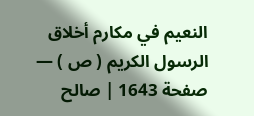النعيم في مكارم أخلاق الرسول الكريم ( ص ) — صفحة 1643 | صالح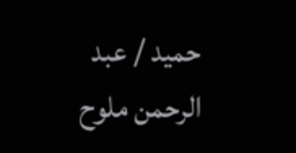حميد / عبد الرحمن ملوح